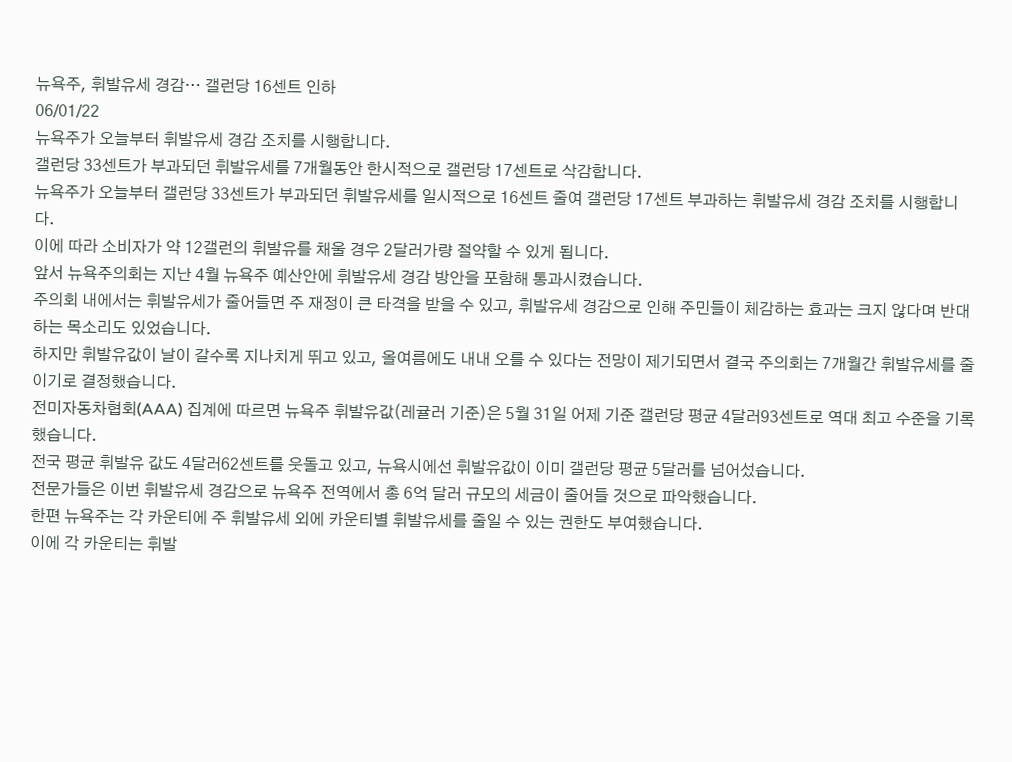뉴욕주, 휘발유세 경감… 갤런당 16센트 인하
06/01/22
뉴욕주가 오늘부터 휘발유세 경감 조치를 시행합니다.
갤런당 33센트가 부과되던 휘발유세를 7개월동안 한시적으로 갤런당 17센트로 삭감합니다.
뉴욕주가 오늘부터 갤런당 33센트가 부과되던 휘발유세를 일시적으로 16센트 줄여 갤런당 17센트 부과하는 휘발유세 경감 조치를 시행합니다.
이에 따라 소비자가 약 12갤런의 휘발유를 채울 경우 2달러가량 절약할 수 있게 됩니다.
앞서 뉴욕주의회는 지난 4월 뉴욕주 예산안에 휘발유세 경감 방안을 포함해 통과시켰습니다.
주의회 내에서는 휘발유세가 줄어들면 주 재정이 큰 타격을 받을 수 있고, 휘발유세 경감으로 인해 주민들이 체감하는 효과는 크지 않다며 반대하는 목소리도 있었습니다.
하지만 휘발유값이 날이 갈수록 지나치게 뛰고 있고, 올여름에도 내내 오를 수 있다는 전망이 제기되면서 결국 주의회는 7개월간 휘발유세를 줄이기로 결정했습니다.
전미자동차협회(AAA) 집계에 따르면 뉴욕주 휘발유값(레귤러 기준)은 5월 31일 어제 기준 갤런당 평균 4달러93센트로 역대 최고 수준을 기록했습니다.
전국 평균 휘발유 값도 4달러62센트를 웃돌고 있고, 뉴욕시에선 휘발유값이 이미 갤런당 평균 5달러를 넘어섰습니다.
전문가들은 이번 휘발유세 경감으로 뉴욕주 전역에서 총 6억 달러 규모의 세금이 줄어들 것으로 파악했습니다.
한편 뉴욕주는 각 카운티에 주 휘발유세 외에 카운티별 휘발유세를 줄일 수 있는 권한도 부여했습니다.
이에 각 카운티는 휘발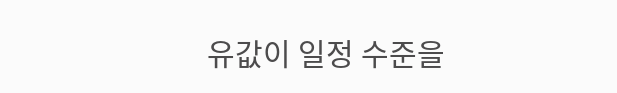유값이 일정 수준을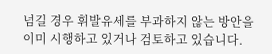넘길 경우 휘발유세를 부과하지 않는 방안을 이미 시행하고 있거나 검토하고 있습니다.